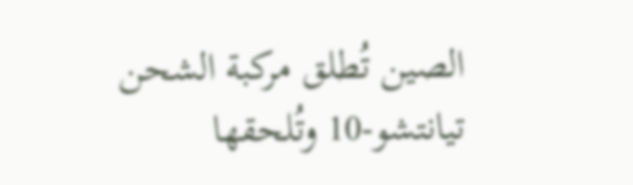الصين تُطلق مركبة الشحن تيانتشو-10 وتُلحقها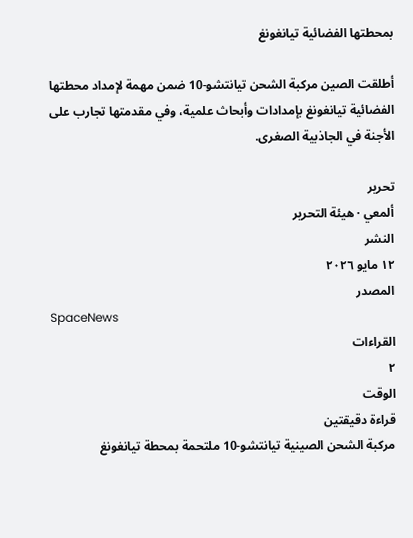بمحطتها الفضائية تيانغونغ

أطلقت الصين مركبة الشحن تيانتشو-10 ضمن مهمة لإمداد محطتها الفضائية تيانغونغ بإمدادات وأبحاث علمية، وفي مقدمتها تجارب على الأجنة في الجاذبية الصغرى.

تحرير
ألمعي · هيئة التحرير
النشر
١٢ مايو ٢٠٢٦
المصدر
SpaceNews
القراءات
٢
الوقت
قراءة دقيقتين
مركبة الشحن الصينية تيانتشو-10 ملتحمة بمحطة تيانغونغ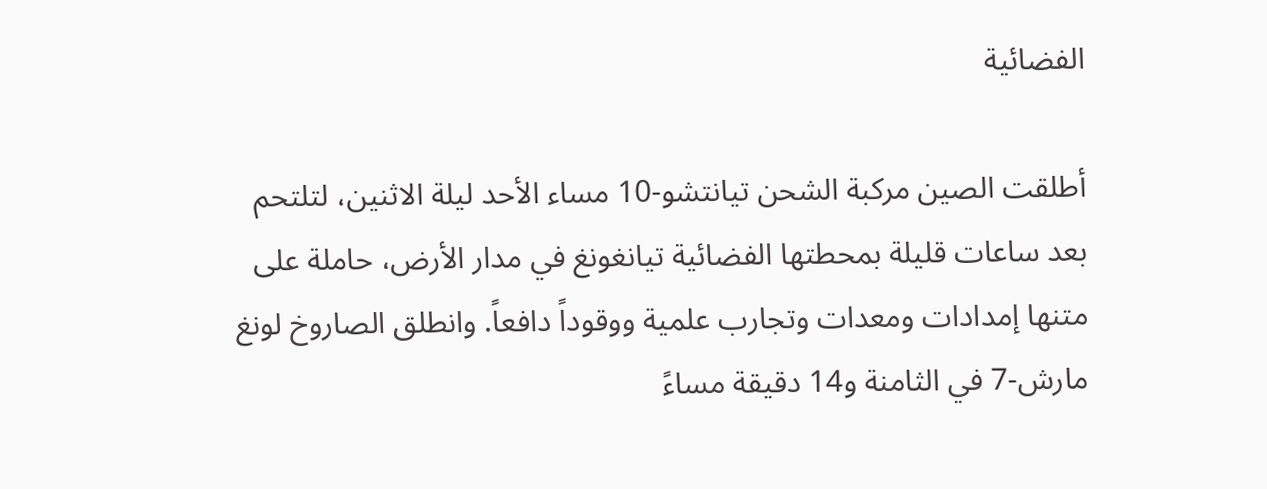الفضائية

أطلقت الصين مركبة الشحن تيانتشو-10 مساء الأحد ليلة الاثنين، لتلتحم بعد ساعات قليلة بمحطتها الفضائية تيانغونغ في مدار الأرض، حاملة على متنها إمدادات ومعدات وتجارب علمية ووقوداً دافعاً. وانطلق الصاروخ لونغ مارش-7 في الثامنة و14 دقيقة مساءً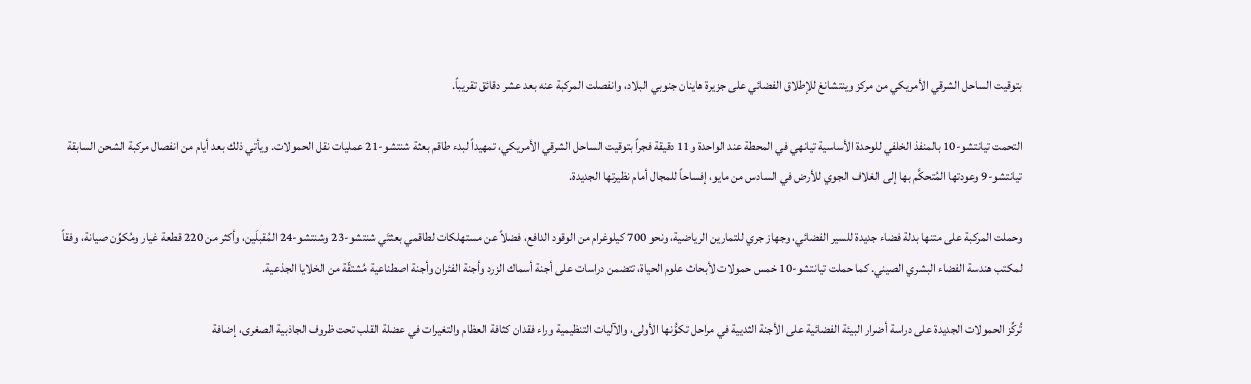بتوقيت الساحل الشرقي الأمريكي من مركز وينتشانغ للإطلاق الفضائي على جزيرة هاينان جنوبي البلاد، وانفصلت المركبة عنه بعد عشر دقائق تقريباً.

التحمت تيانتشو-10 بالمنفذ الخلفي للوحدة الأساسية تيانهي في المحطة عند الواحدة و11 دقيقة فجراً بتوقيت الساحل الشرقي الأمريكي، تمهيداً لبدء طاقم بعثة شنتشو-21 عمليات نقل الحمولات. ويأتي ذلك بعد أيام من انفصال مركبة الشحن السابقة تيانتشو-9 وعودتها المُتحكَّم بها إلى الغلاف الجوي للأرض في السادس من مايو، إفساحاً للمجال أمام نظيرتها الجديدة.

وحملت المركبة على متنها بدلة فضاء جديدة للسير الفضائي، وجهاز جري للتمارين الرياضية، ونحو 700 كيلوغرام من الوقود الدافع، فضلاً عن مستهلكات لطاقمي بعثتَي شنتشو-23 وشنتشو-24 المُقبلَين، وأكثر من 220 قطعة غيار ومُكوِّن صيانة، وفقاً لمكتب هندسة الفضاء البشري الصيني. كما حملت تيانتشو-10 خمس حمولات لأبحاث علوم الحياة، تتضمن دراسات على أجنة أسماك الزرد وأجنة الفئران وأجنة اصطناعية مُشتقّة من الخلايا الجذعية.

تُركِّز الحمولات الجديدة على دراسة أضرار البيئة الفضائية على الأجنة الثديية في مراحل تكوُّنها الأولى، والآليات التنظيمية وراء فقدان كثافة العظام والتغيرات في عضلة القلب تحت ظروف الجاذبية الصغرى، إضافة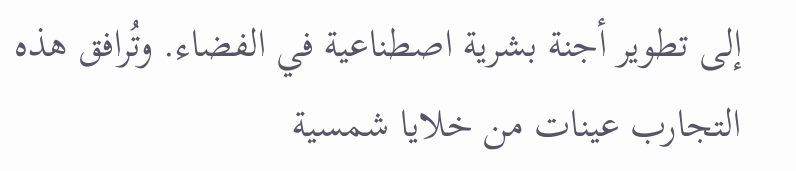إلى تطوير أجنة بشرية اصطناعية في الفضاء. وتُرافق هذه التجارب عينات من خلايا شمسية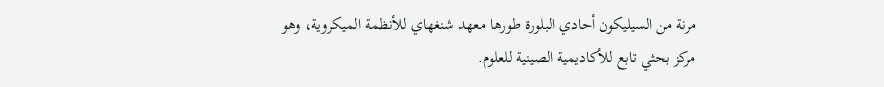مرنة من السيليكون أحادي البلورة طورها معهد شنغهاي للأنظمة الميكروية، وهو مركز بحثي تابع للأكاديمية الصينية للعلوم.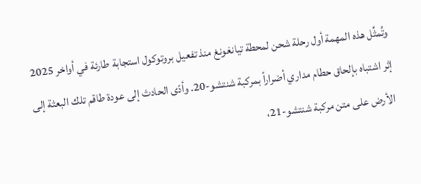وتُمثِّل هذه المهمة أول رحلة شحن لمحطة تيانغونغ منذ تفعيل بروتوكول استجابة طارئة في أواخر 2025 إثر اشتباه بإلحاق حطام مداري أضراراً بمركبة شنتشو-20. وأدّى الحادث إلى عودة طاقم تلك البعثة إلى الأرض على متن مركبة شنتشو-21،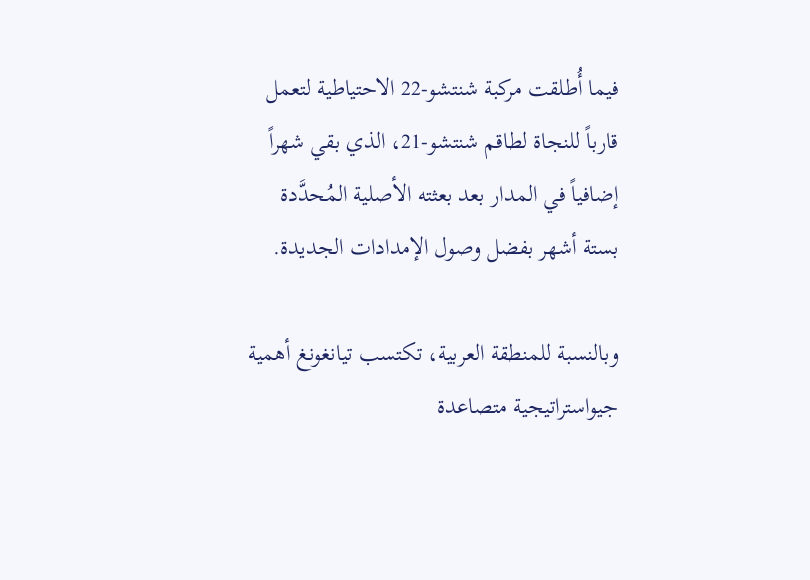فيما أُطلقت مركبة شنتشو-22 الاحتياطية لتعمل قارباً للنجاة لطاقم شنتشو-21، الذي بقي شهراً إضافياً في المدار بعد بعثته الأصلية المُحدَّدة بستة أشهر بفضل وصول الإمدادات الجديدة.

وبالنسبة للمنطقة العربية، تكتسب تيانغونغ أهمية جيواستراتيجية متصاعدة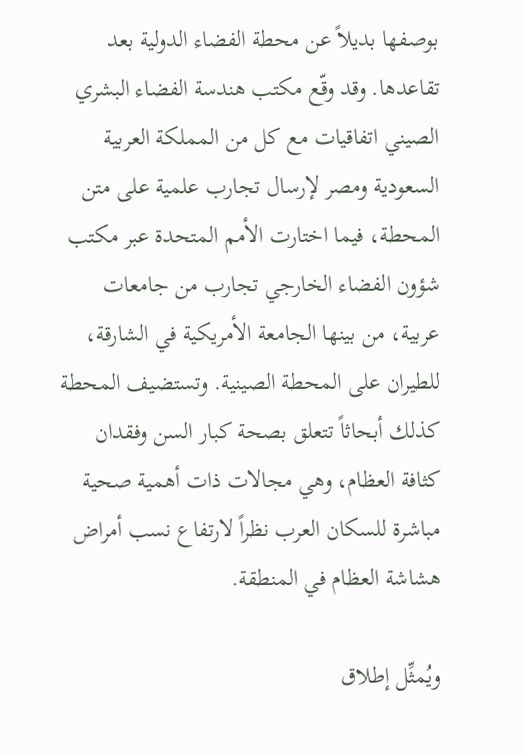بوصفها بديلاً عن محطة الفضاء الدولية بعد تقاعدها. وقد وقّع مكتب هندسة الفضاء البشري الصيني اتفاقيات مع كل من المملكة العربية السعودية ومصر لإرسال تجارب علمية على متن المحطة، فيما اختارت الأمم المتحدة عبر مكتب شؤون الفضاء الخارجي تجارب من جامعات عربية، من بينها الجامعة الأمريكية في الشارقة، للطيران على المحطة الصينية. وتستضيف المحطة كذلك أبحاثاً تتعلق بصحة كبار السن وفقدان كثافة العظام، وهي مجالات ذات أهمية صحية مباشرة للسكان العرب نظراً لارتفاع نسب أمراض هشاشة العظام في المنطقة.

ويُمثِّل إطلاق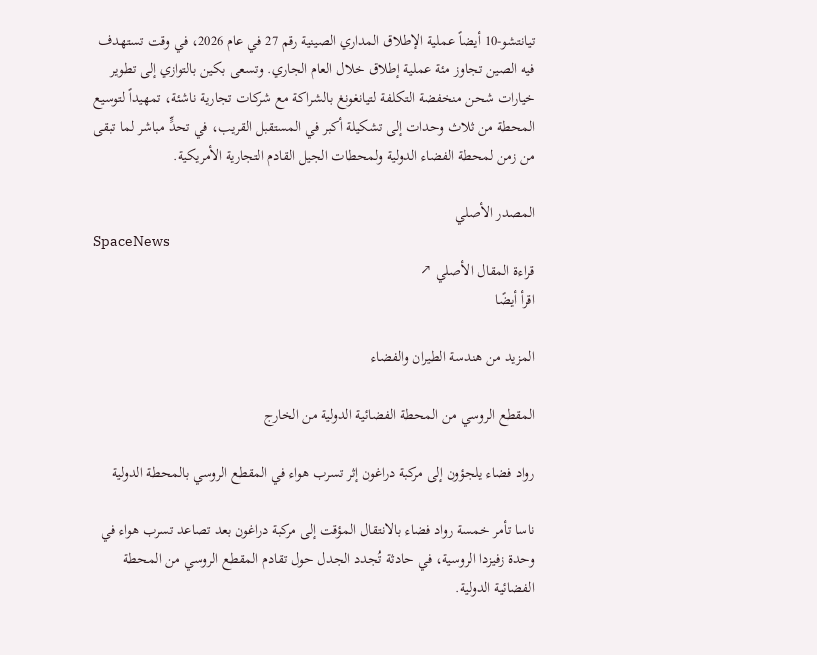تيانتشو-10 أيضاً عملية الإطلاق المداري الصينية رقم 27 في عام 2026، في وقت تستهدف فيه الصين تجاوز مئة عملية إطلاق خلال العام الجاري. وتسعى بكين بالتوازي إلى تطوير خيارات شحن منخفضة التكلفة لتيانغونغ بالشراكة مع شركات تجارية ناشئة، تمهيداً لتوسيع المحطة من ثلاث وحدات إلى تشكيلة أكبر في المستقبل القريب، في تحدٍّ مباشر لما تبقى من زمن لمحطة الفضاء الدولية ولمحطات الجيل القادم التجارية الأمريكية.

المصدر الأصلي
SpaceNews
قراءة المقال الأصلي ↗
اقرأ أيضًا

المزيد من هندسة الطيران والفضاء

المقطع الروسي من المحطة الفضائية الدولية من الخارج

رواد فضاء يلجؤون إلى مركبة دراغون إثر تسرب هواء في المقطع الروسي بالمحطة الدولية

ناسا تأمر خمسة رواد فضاء بالانتقال المؤقت إلى مركبة دراغون بعد تصاعد تسرب هواء في وحدة زفيزدا الروسية، في حادثة تُجدد الجدل حول تقادم المقطع الروسي من المحطة الفضائية الدولية.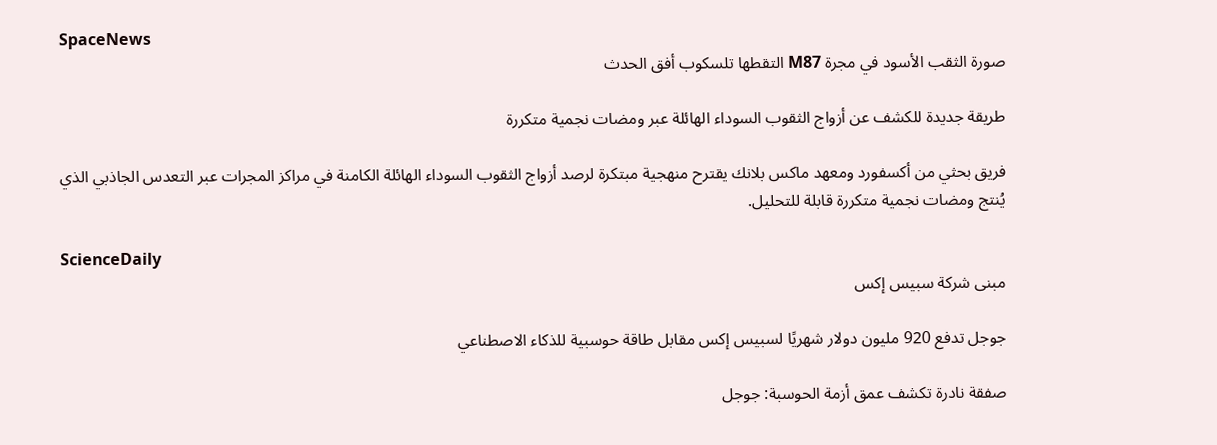SpaceNews
صورة الثقب الأسود في مجرة M87 التقطها تلسكوب أفق الحدث

طريقة جديدة للكشف عن أزواج الثقوب السوداء الهائلة عبر ومضات نجمية متكررة

فريق بحثي من أكسفورد ومعهد ماكس بلانك يقترح منهجية مبتكرة لرصد أزواج الثقوب السوداء الهائلة الكامنة في مراكز المجرات عبر التعدس الجاذبي الذي يُنتج ومضات نجمية متكررة قابلة للتحليل.

ScienceDaily
مبنى شركة سبيس إكس

جوجل تدفع 920 مليون دولار شهريًا لسبيس إكس مقابل طاقة حوسبية للذكاء الاصطناعي

صفقة نادرة تكشف عمق أزمة الحوسبة: جوجل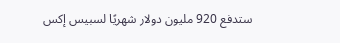ستدفع 920 مليون دولار شهريًا لسبيس إكس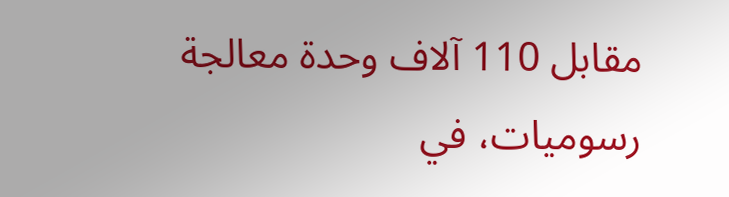مقابل 110 آلاف وحدة معالجة رسوميات، في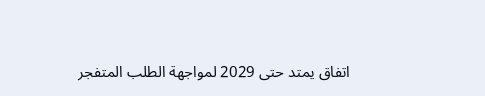اتفاق يمتد حتى 2029 لمواجهة الطلب المتفجر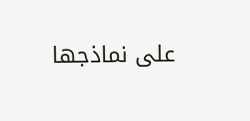على نماذجها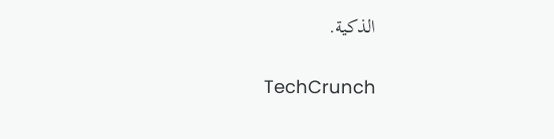الذكية.

TechCrunch